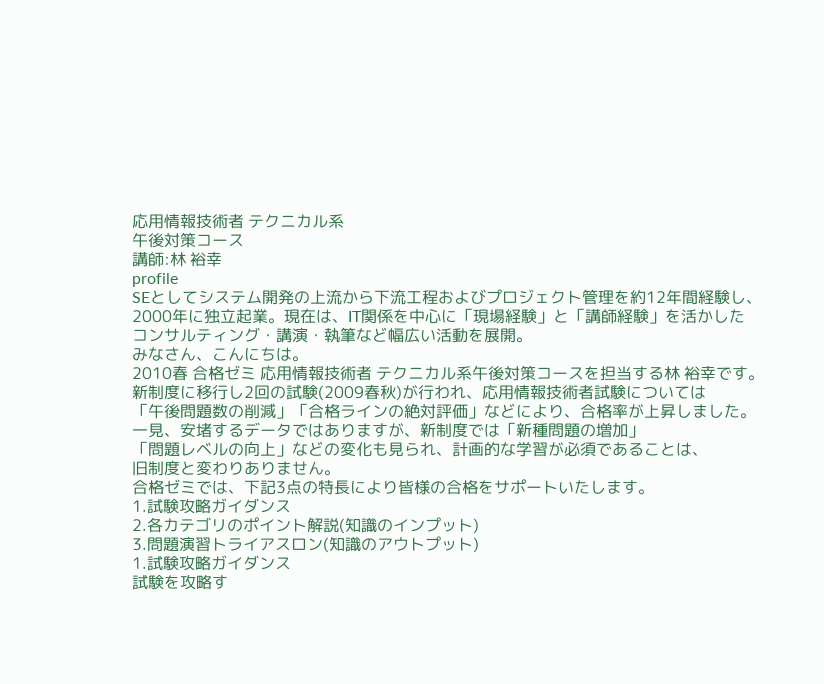応用情報技術者 テクニカル系
午後対策コース
講師:林 裕幸
profile
SEとしてシステム開発の上流から下流工程およびプロジェクト管理を約12年間経験し、
2000年に独立起業。現在は、IT関係を中心に「現場経験」と「講師経験」を活かした
コンサルティング・講演・執筆など幅広い活動を展開。
みなさん、こんにちは。
2010春 合格ゼミ 応用情報技術者 テクニカル系午後対策コースを担当する林 裕幸です。
新制度に移行し2回の試験(2009春秋)が行われ、応用情報技術者試験については
「午後問題数の削減」「合格ラインの絶対評価」などにより、合格率が上昇しました。
一見、安堵するデータではありますが、新制度では「新種問題の増加」
「問題レベルの向上」などの変化も見られ、計画的な学習が必須であることは、
旧制度と変わりありません。
合格ゼミでは、下記3点の特長により皆様の合格をサポートいたします。
1.試験攻略ガイダンス
2.各カテゴリのポイント解説(知識のインプット)
3.問題演習トライアスロン(知識のアウトプット)
1.試験攻略ガイダンス
試験を攻略す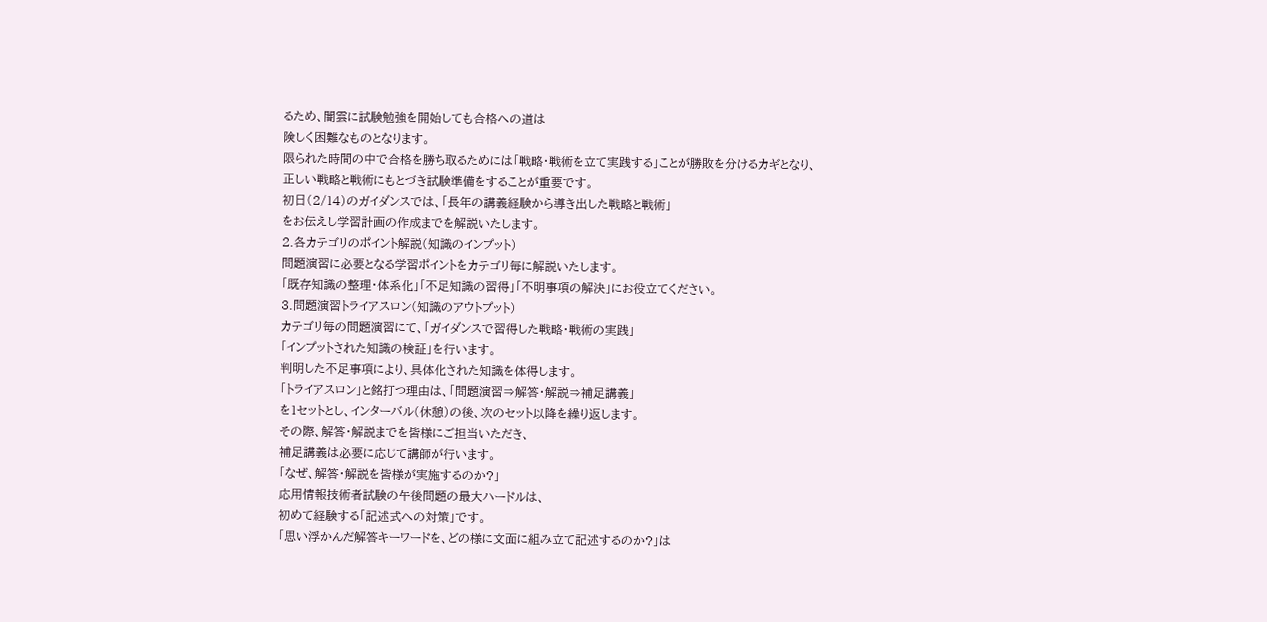るため、闇雲に試験勉強を開始しても合格への道は
険しく困難なものとなります。
限られた時間の中で合格を勝ち取るためには「戦略・戦術を立て実践する」ことが勝敗を分けるカギとなり、
正しい戦略と戦術にもとづき試験準備をすることが重要です。
初日(2/14)のガイダンスでは、「長年の講義経験から導き出した戦略と戦術」
をお伝えし学習計画の作成までを解説いたします。
2.各カテゴリのポイント解説(知識のインプット)
問題演習に必要となる学習ポイントをカテゴリ毎に解説いたします。
「既存知識の整理・体系化」「不足知識の習得」「不明事項の解決」にお役立てください。
3.問題演習トライアスロン(知識のアウトプット)
カテゴリ毎の問題演習にて、「ガイダンスで習得した戦略・戦術の実践」
「インプットされた知識の検証」を行います。
判明した不足事項により、具体化された知識を体得します。
「トライアスロン」と銘打つ理由は、「問題演習⇒解答・解説⇒補足講義」
を1セットとし、インターバル(休憩)の後、次のセット以降を繰り返します。
その際、解答・解説までを皆様にご担当いただき、
補足講義は必要に応じて講師が行います。
「なぜ、解答・解説を皆様が実施するのか?」
応用情報技術者試験の午後問題の最大ハードルは、
初めて経験する「記述式への対策」です。
「思い浮かんだ解答キーワードを、どの様に文面に組み立て記述するのか?」は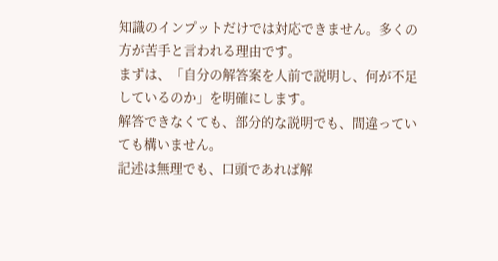知識のインプットだけでは対応できません。多くの方が苦手と言われる理由です。
まずは、「自分の解答案を人前で説明し、何が不足しているのか」を明確にします。
解答できなくても、部分的な説明でも、間違っていても構いません。
記述は無理でも、口頭であれば解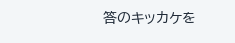答のキッカケを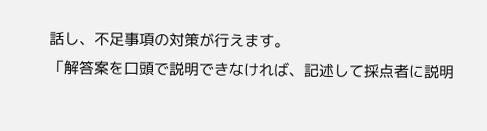話し、不足事項の対策が行えます。
「解答案を口頭で説明できなければ、記述して採点者に説明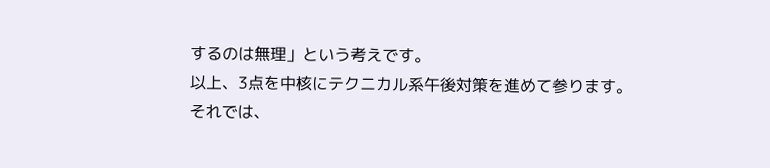するのは無理」という考えです。
以上、3点を中核にテクニカル系午後対策を進めて参ります。
それでは、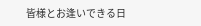皆様とお逢いできる日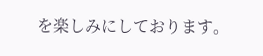を楽しみにしております。